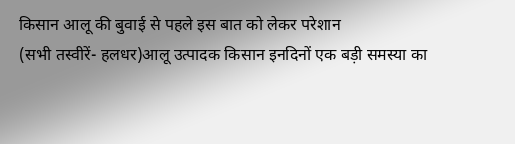किसान आलू की बुवाई से पहले इस बात को लेकर परेशान
(सभी तस्वीरें- हलधर)आलू उत्पादक किसान इनदिनों एक बड़ी समस्या का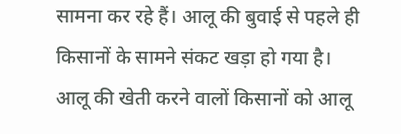सामना कर रहे हैं। आलू की बुवाई से पहले ही किसानों के सामने संकट खड़ा हो गया है। आलू की खेती करने वालों किसानों को आलू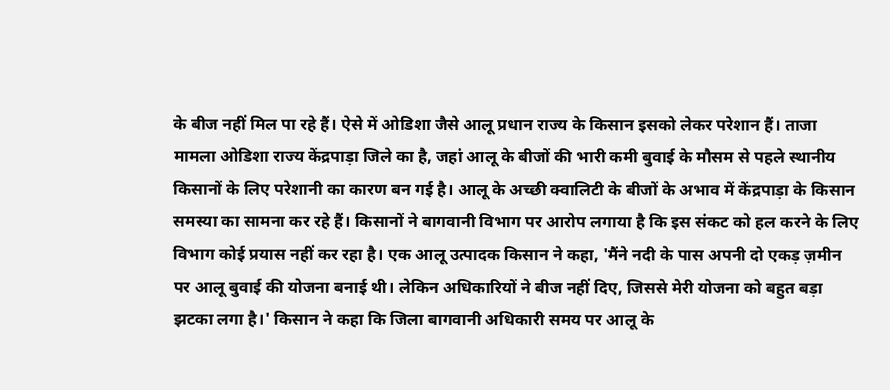के बीज नहीं मिल पा रहे हैं। ऐसे में ओडिशा जैसे आलू प्रधान राज्य के किसान इसको लेकर परेशान हैं। ताजा मामला ओडिशा राज्य केंद्रपाड़ा जिले का है, जहां आलू के बीजों की भारी कमी बुवाई के मौसम से पहले स्थानीय किसानों के लिए परेशानी का कारण बन गई है। आलू के अच्छी क्वालिटी के बीजों के अभाव में केंद्रपाड़ा के किसान समस्या का सामना कर रहे हैं। किसानों ने बागवानी विभाग पर आरोप लगाया है कि इस संकट को हल करने के लिए विभाग कोई प्रयास नहीं कर रहा है। एक आलू उत्पादक किसान ने कहा, 'मैंने नदी के पास अपनी दो एकड़ ज़मीन पर आलू बुवाई की योजना बनाई थी। लेकिन अधिकारियों ने बीज नहीं दिए, जिससे मेरी योजना को बहुत बड़ा झटका लगा है।' किसान ने कहा कि जिला बागवानी अधिकारी समय पर आलू के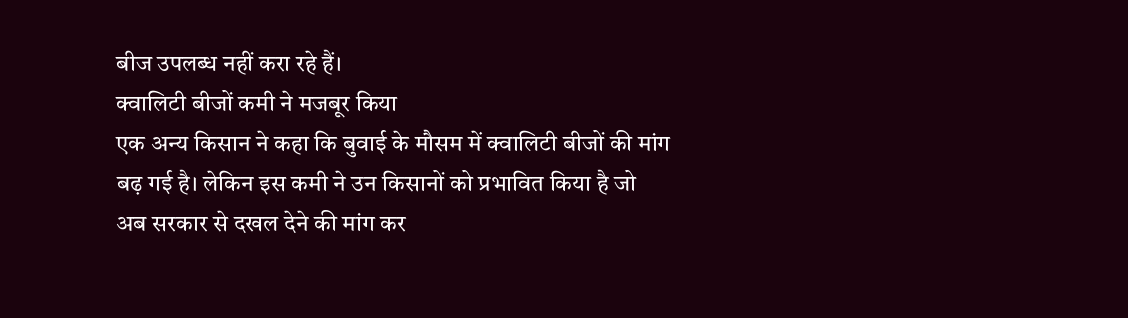बीज उपलब्ध नहीं करा रहे हैं।
क्वालिटी बीजों कमी ने मजबूर किया
एक अन्य किसान ने कहा कि बुवाई के मौसम में क्वालिटी बीजों की मांग बढ़ गई है। लेकिन इस कमी ने उन किसानों को प्रभावित किया है जो अब सरकार से दखल देने की मांग कर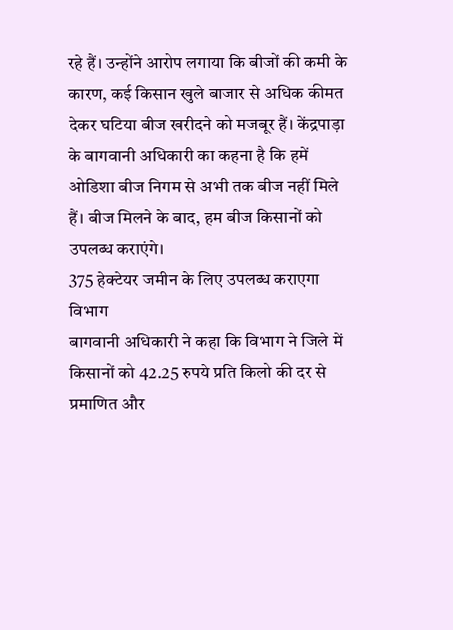रहे हैं। उन्होंने आरोप लगाया कि बीजों की कमी के कारण, कई किसान खुले बाजार से अधिक कीमत देकर घटिया बीज खरीदने को मजबूर हैं। केंद्रपाड़ा के बागवानी अधिकारी का कहना है कि हमें ओडिशा बीज निगम से अभी तक बीज नहीं मिले हैं। बीज मिलने के बाद, हम बीज किसानों को उपलब्ध कराएंगे।
375 हेक्टेयर जमीन के लिए उपलब्ध कराएगा विभाग
बागवानी अधिकारी ने कहा कि विभाग ने जिले में किसानों को 42.25 रुपये प्रति किलो की दर से प्रमाणित और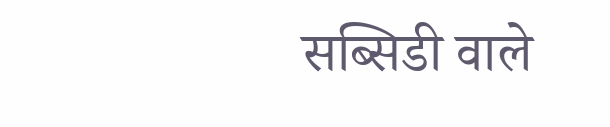सब्सिडी वाले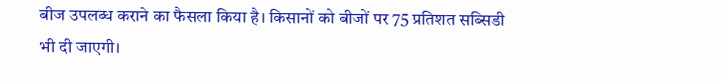बीज उपलब्ध कराने का फैसला किया है। किसानों को बीजों पर 75 प्रतिशत सब्सिडी भी दी जाएगी।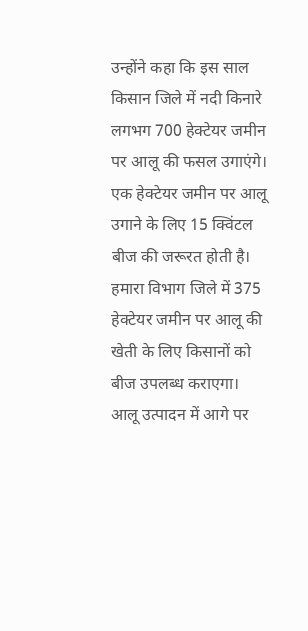उन्होंने कहा कि इस साल किसान जिले में नदी किनारे लगभग 700 हेक्टेयर जमीन पर आलू की फसल उगाएंगे। एक हेक्टेयर जमीन पर आलू उगाने के लिए 15 क्विंटल बीज की जरूरत होती है। हमारा विभाग जिले में 375 हेक्टेयर जमीन पर आलू की खेती के लिए किसानों को बीज उपलब्ध कराएगा।
आलू उत्पादन में आगे पर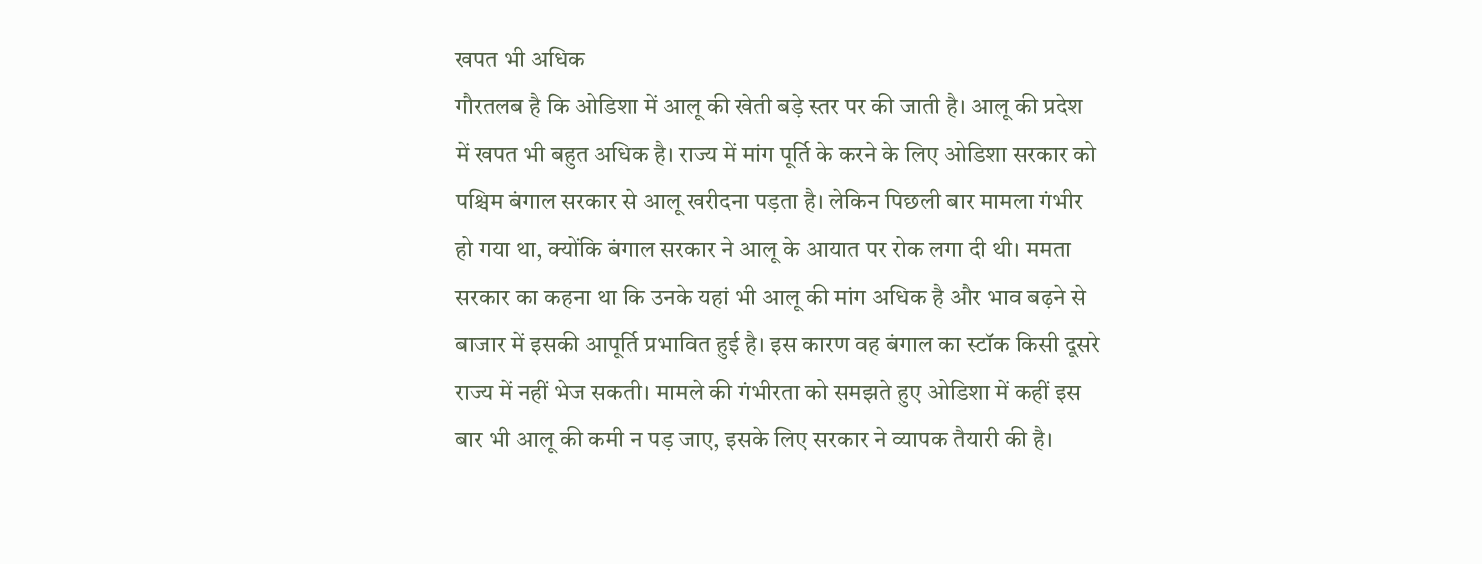खपत भी अधिक
गौरतलब है कि ओडिशा में आलू की खेती बड़े स्तर पर की जाती है। आलू की प्रदेश में खपत भी बहुत अधिक है। राज्य में मांग पूर्ति के करने के लिए ओडिशा सरकार को पश्चिम बंगाल सरकार से आलू खरीदना पड़ता है। लेकिन पिछली बार मामला गंभीर हो गया था, क्योंकि बंगाल सरकार ने आलू के आयात पर रोक लगा दी थी। ममता सरकार का कहना था कि उनके यहां भी आलू की मांग अधिक है और भाव बढ़ने से बाजार में इसकी आपूर्ति प्रभावित हुई है। इस कारण वह बंगाल का स्टॉक किसी दूसरे राज्य में नहीं भेज सकती। मामले की गंभीरता को समझते हुए ओडिशा में कहीं इस बार भी आलू की कमी न पड़ जाए, इसके लिए सरकार ने व्यापक तैयारी की है।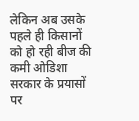लेकिन अब उसके पहले ही किसानों को हो रही बीज की कमी ओडिशा सरकार के प्रयासों पर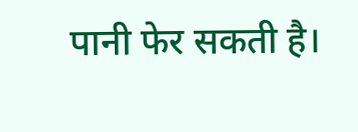पानी फेर सकती है।